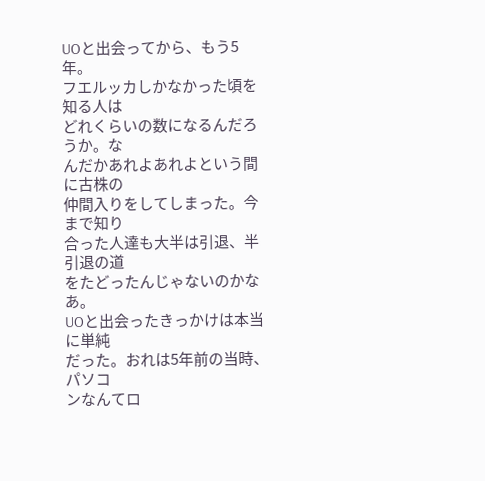UOと出会ってから、もう5年。
フエルッカしかなかった頃を知る人は
どれくらいの数になるんだろうか。な
んだかあれよあれよという間に古株の
仲間入りをしてしまった。今まで知り
合った人達も大半は引退、半引退の道
をたどったんじゃないのかなあ。
UOと出会ったきっかけは本当に単純
だった。おれは5年前の当時、パソコ
ンなんてロ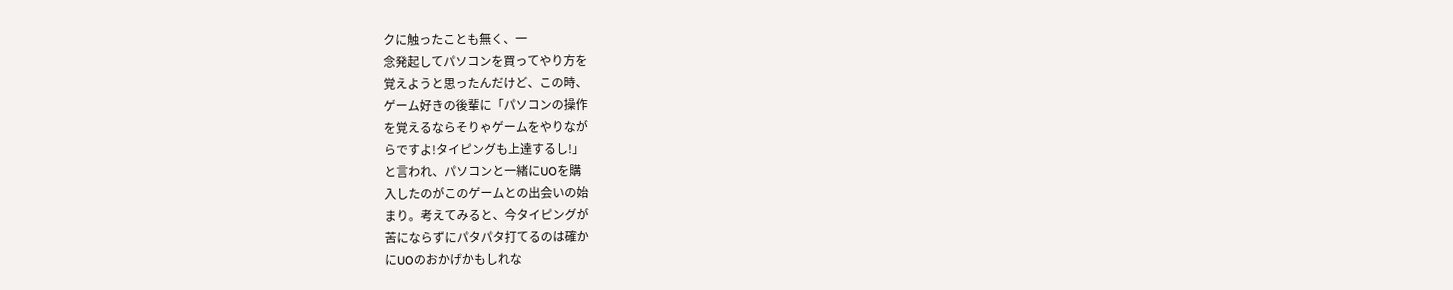クに触ったことも無く、一
念発起してパソコンを買ってやり方を
覚えようと思ったんだけど、この時、
ゲーム好きの後輩に「パソコンの操作
を覚えるならそりゃゲームをやりなが
らですよ!タイピングも上達するし!」
と言われ、パソコンと一緒にUOを購
入したのがこのゲームとの出会いの始
まり。考えてみると、今タイピングが
苦にならずにパタパタ打てるのは確か
にUOのおかげかもしれな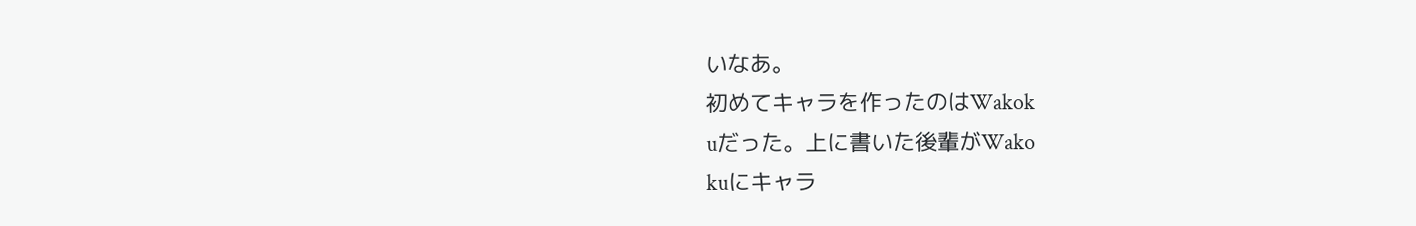いなあ。
初めてキャラを作ったのはWakok
uだった。上に書いた後輩がWako
kuにキャラ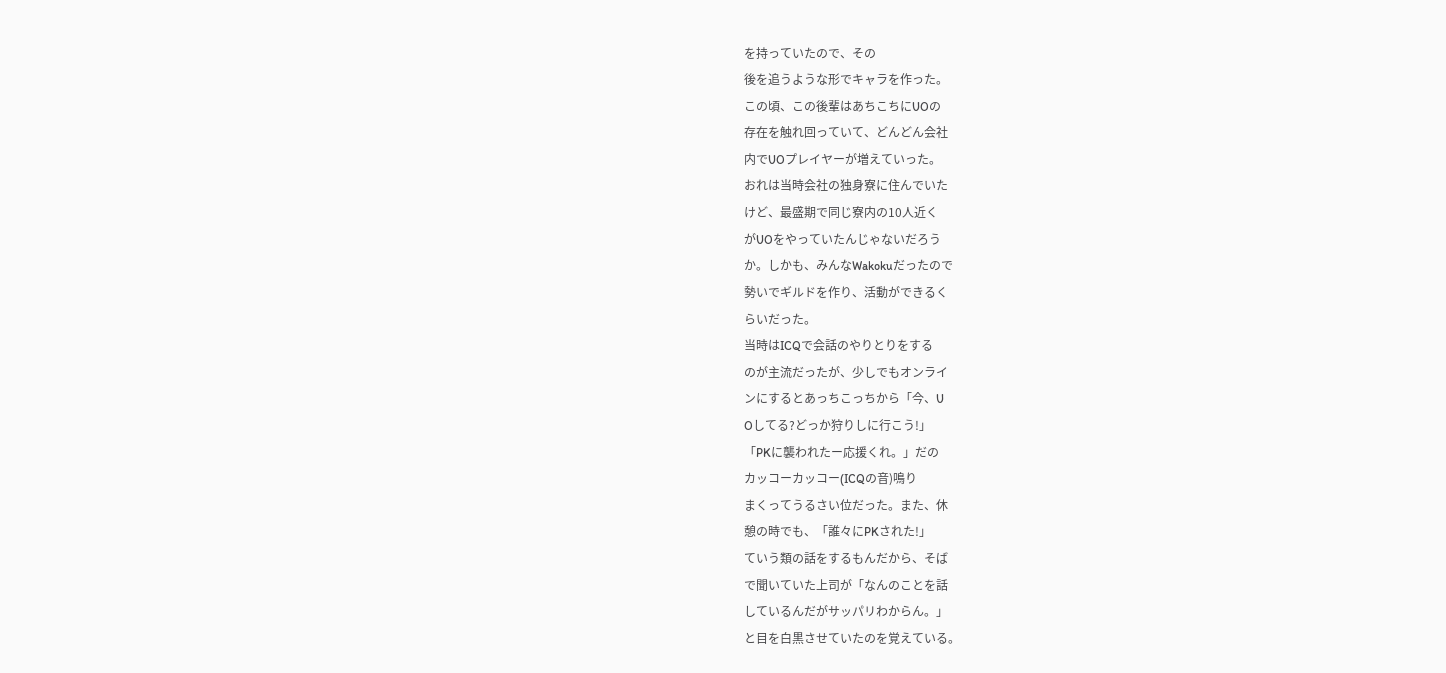を持っていたので、その
後を追うような形でキャラを作った。
この頃、この後輩はあちこちにUOの
存在を触れ回っていて、どんどん会社
内でUOプレイヤーが増えていった。
おれは当時会社の独身寮に住んでいた
けど、最盛期で同じ寮内の10人近く
がUOをやっていたんじゃないだろう
か。しかも、みんなWakokuだったので
勢いでギルドを作り、活動ができるく
らいだった。
当時はICQで会話のやりとりをする
のが主流だったが、少しでもオンライ
ンにするとあっちこっちから「今、U
Oしてる?どっか狩りしに行こう!」
「PKに襲われたー応援くれ。」だの
カッコーカッコー(ICQの音)鳴り
まくってうるさい位だった。また、休
憩の時でも、「誰々にPKされた!」
ていう類の話をするもんだから、そば
で聞いていた上司が「なんのことを話
しているんだがサッパリわからん。」
と目を白黒させていたのを覚えている。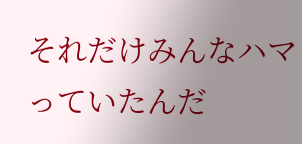それだけみんなハマっていたんだ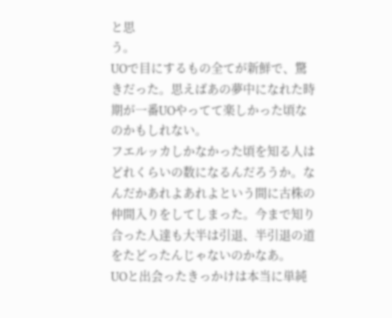と思
う。
UOで目にするもの全てが新鮮で、驚
きだった。思えばあの夢中になれた時
期が一番UOやってて楽しかった頃な
のかもしれない。
フエルッカしかなかった頃を知る人は
どれくらいの数になるんだろうか。な
んだかあれよあれよという間に古株の
仲間入りをしてしまった。今まで知り
合った人達も大半は引退、半引退の道
をたどったんじゃないのかなあ。
UOと出会ったきっかけは本当に単純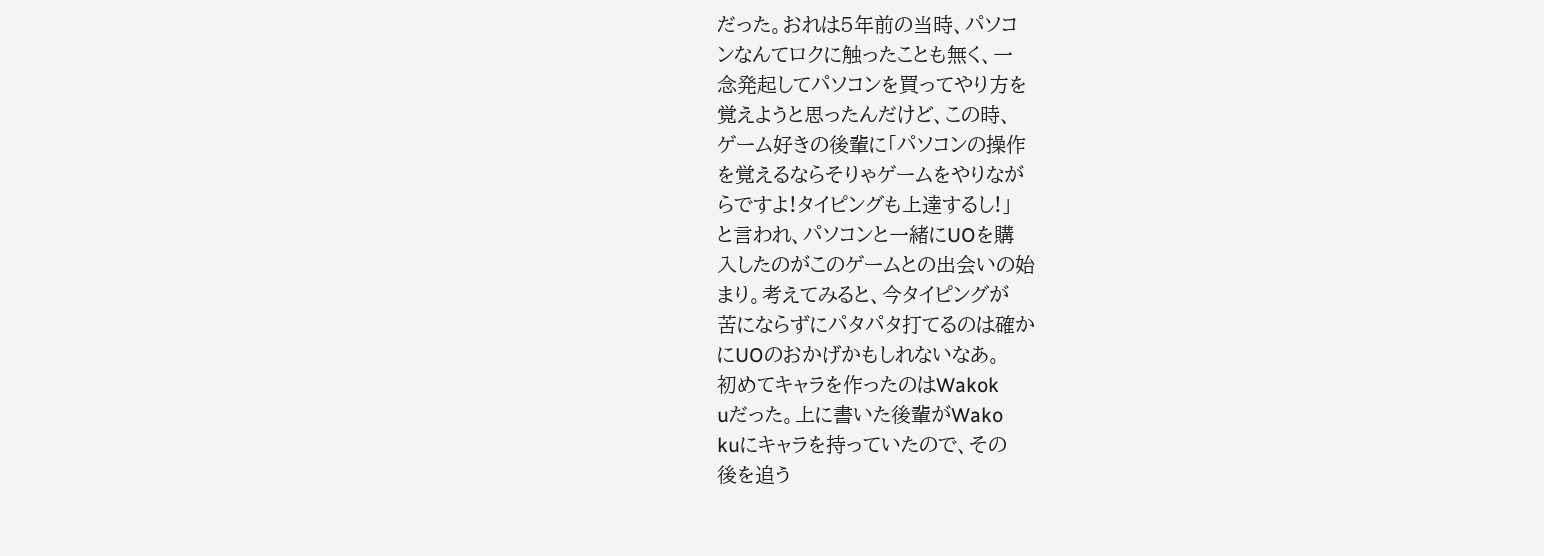だった。おれは5年前の当時、パソコ
ンなんてロクに触ったことも無く、一
念発起してパソコンを買ってやり方を
覚えようと思ったんだけど、この時、
ゲーム好きの後輩に「パソコンの操作
を覚えるならそりゃゲームをやりなが
らですよ!タイピングも上達するし!」
と言われ、パソコンと一緒にUOを購
入したのがこのゲームとの出会いの始
まり。考えてみると、今タイピングが
苦にならずにパタパタ打てるのは確か
にUOのおかげかもしれないなあ。
初めてキャラを作ったのはWakok
uだった。上に書いた後輩がWako
kuにキャラを持っていたので、その
後を追う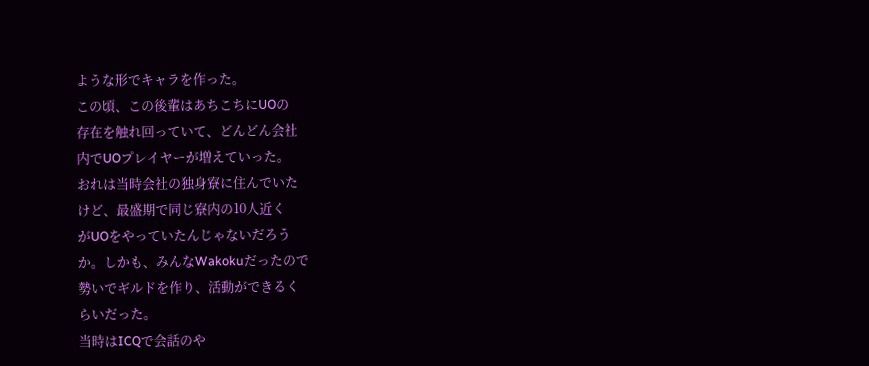ような形でキャラを作った。
この頃、この後輩はあちこちにUOの
存在を触れ回っていて、どんどん会社
内でUOプレイヤーが増えていった。
おれは当時会社の独身寮に住んでいた
けど、最盛期で同じ寮内の10人近く
がUOをやっていたんじゃないだろう
か。しかも、みんなWakokuだったので
勢いでギルドを作り、活動ができるく
らいだった。
当時はICQで会話のや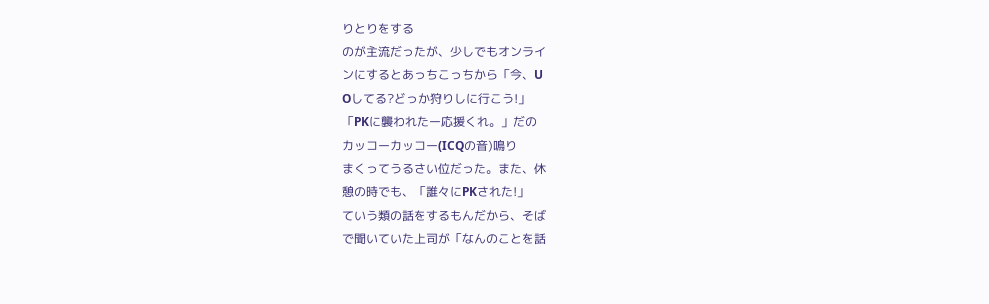りとりをする
のが主流だったが、少しでもオンライ
ンにするとあっちこっちから「今、U
Oしてる?どっか狩りしに行こう!」
「PKに襲われたー応援くれ。」だの
カッコーカッコー(ICQの音)鳴り
まくってうるさい位だった。また、休
憩の時でも、「誰々にPKされた!」
ていう類の話をするもんだから、そば
で聞いていた上司が「なんのことを話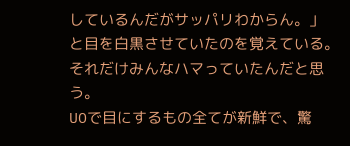しているんだがサッパリわからん。」
と目を白黒させていたのを覚えている。
それだけみんなハマっていたんだと思
う。
UOで目にするもの全てが新鮮で、驚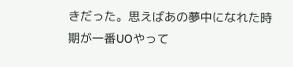きだった。思えばあの夢中になれた時
期が一番UOやって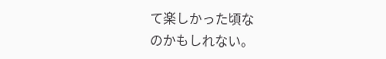て楽しかった頃な
のかもしれない。